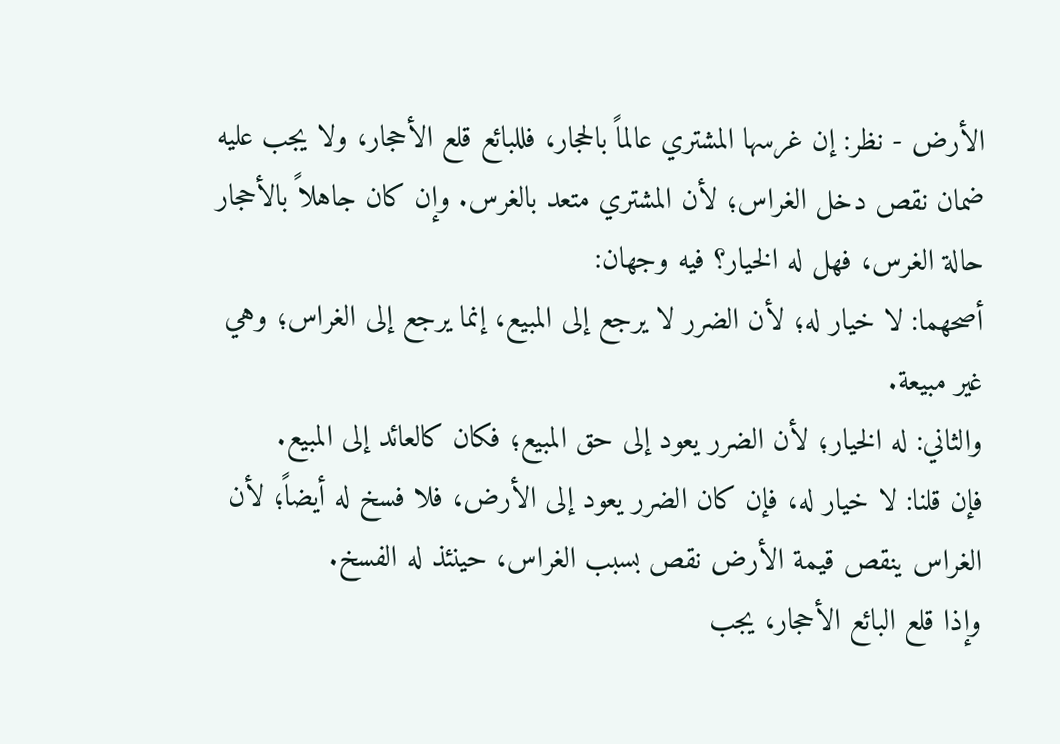الأرض - نظر: إن غرسها المشتري عالماً بالحجار، فللبائع قلع الأحجار، ولا يجب عليه ضمان نقص دخل الغراس؛ لأن المشتري متعد بالغرس. وإن كان جاهلاً بالأحجار حالة الغرس، فهل له الخيار؟ فيه وجهان:
أصحهما: لا خيار له؛ لأن الضرر لا يرجع إلى المبيع، إنما يرجع إلى الغراس؛ وهي غير مبيعة.
والثاني: له الخيار؛ لأن الضرر يعود إلى حق المبيع؛ فكان كالعائد إلى المبيع.
فإن قلنا: لا خيار له، فإن كان الضرر يعود إلى الأرض، فلا فسخ له أيضاً؛ لأن الغراس ينقص قيمة الأرض نقص بسبب الغراس، حينئذ له الفسخ.
وإذا قلع البائع الأحجار، يجب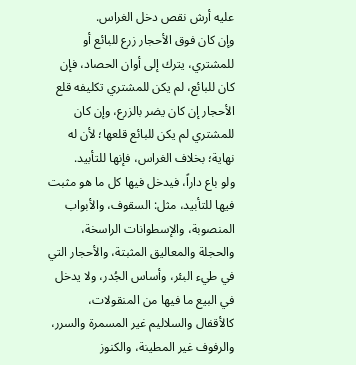عليه أرش نقص دخل الغراس.
وإن كان فوق الأحجار زرع للبائع أو للمشتري، يترك إلى أوان الحصاد، فإن كان للبائع، لم يكن للمشتري تكليفه قلع الأحجار إن كان يضر بالزرع، وإن كان للمشتري لم يكن للبائع قلعها؛ لأن له نهاية؛ بخلاف الغراس، فإنها للتأبيد.
ولو باع داراً، فيدخل فيها كل ما هو مثبت فيها للتأبيد، مثل: السقوف، والأبواب المنصوبة، والإسطوانات الراسخة، والحجلة والمعاليق المثبتة، والأحجار التي في طيء البئر، وأساس الجُدر، ولا يدخل في البيع ما فيها من المنقولات، كالأقفال والسلاليم غير المسمرة والسرر، والرفوف غير المطينة، والكنوز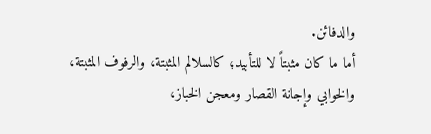والدفائن.
أما ما كان مثبتاً لا للتأبيد؛ كالسلالم المثبتة، والرفوف المثبتة، والخوابي وإجانة القصار ومعجن الخباز،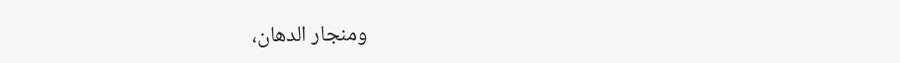ومنجار الدهان،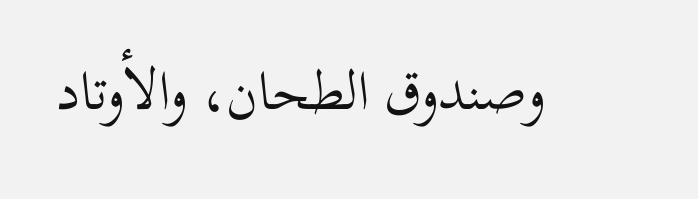وصندوق الطحان، والأوتاد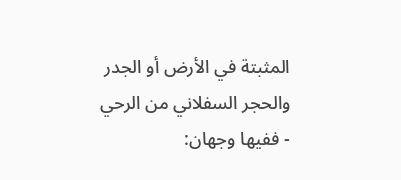المثبتة في الأرض أو الجدر والحجر السفلاني من الرحي - ففيها وجهان: